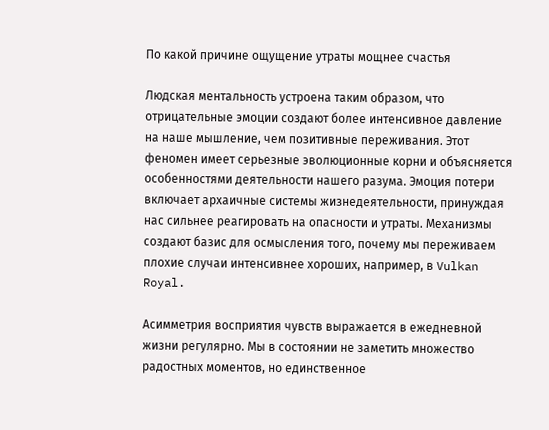По какой причине ощущение утраты мощнее счастья

Людская ментальность устроена таким образом, что отрицательные эмоции создают более интенсивное давление на наше мышление, чем позитивные переживания. Этот феномен имеет серьезные эволюционные корни и объясняется особенностями деятельности нашего разума. Эмоция потери включает архаичные системы жизнедеятельности, принуждая нас сильнее реагировать на опасности и утраты. Механизмы создают базис для осмысления того, почему мы переживаем плохие случаи интенсивнее хороших, например, в Vulkan Royal.

Асимметрия восприятия чувств выражается в ежедневной жизни регулярно. Мы в состоянии не заметить множество радостных моментов, но единственное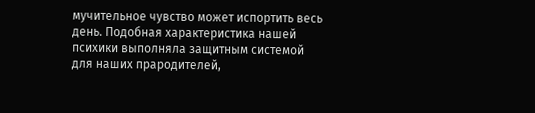мучительное чувство может испортить весь день. Подобная характеристика нашей психики выполняла защитным системой для наших прародителей,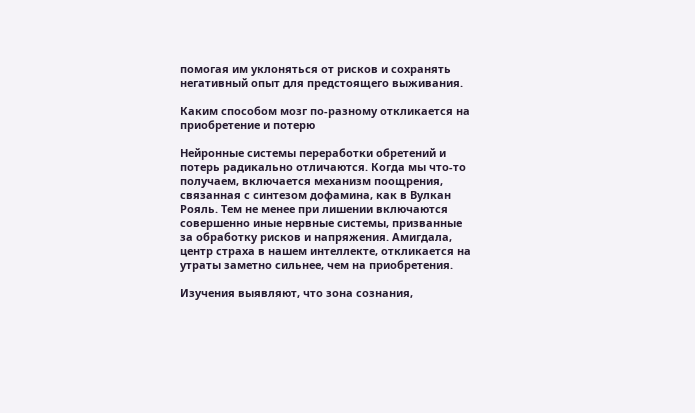помогая им уклоняться от рисков и сохранять негативный опыт для предстоящего выживания.

Каким способом мозг по-разному откликается на приобретение и потерю

Нейронные системы переработки обретений и потерь радикально отличаются. Когда мы что-то получаем, включается механизм поощрения, связанная с синтезом дофамина, как в Вулкан Рояль. Тем не менее при лишении включаются совершенно иные нервные системы, призванные за обработку рисков и напряжения. Амигдала, центр страха в нашем интеллекте, откликается на утраты заметно сильнее, чем на приобретения.

Изучения выявляют, что зона сознания,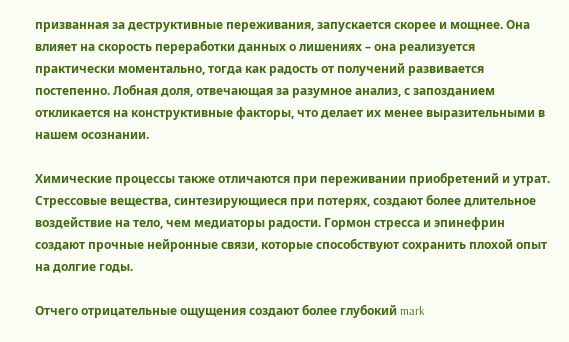призванная за деструктивные переживания, запускается скорее и мощнее. Она влияет на скорость переработки данных о лишениях – она реализуется практически моментально, тогда как радость от получений развивается постепенно. Лобная доля, отвечающая за разумное анализ, с запозданием откликается на конструктивные факторы, что делает их менее выразительными в нашем осознании.

Химические процессы также отличаются при переживании приобретений и утрат. Стрессовые вещества, синтезирующиеся при потерях, создают более длительное воздействие на тело, чем медиаторы радости. Гормон стресса и эпинефрин создают прочные нейронные связи, которые способствуют сохранить плохой опыт на долгие годы.

Отчего отрицательные ощущения создают более глубокий mark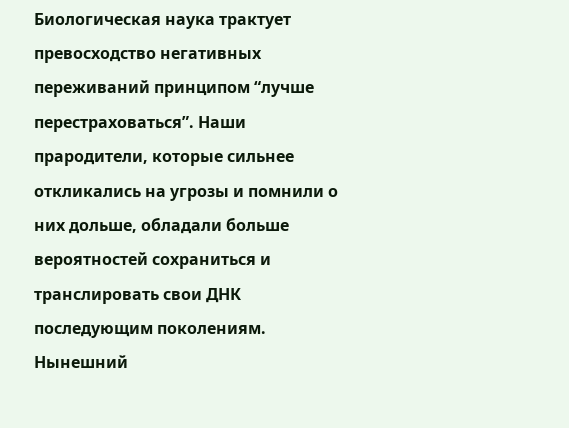Биологическая наука трактует превосходство негативных переживаний принципом “лучше перестраховаться”. Наши прародители, которые сильнее откликались на угрозы и помнили о них дольше, обладали больше вероятностей сохраниться и транслировать свои ДНК последующим поколениям. Нынешний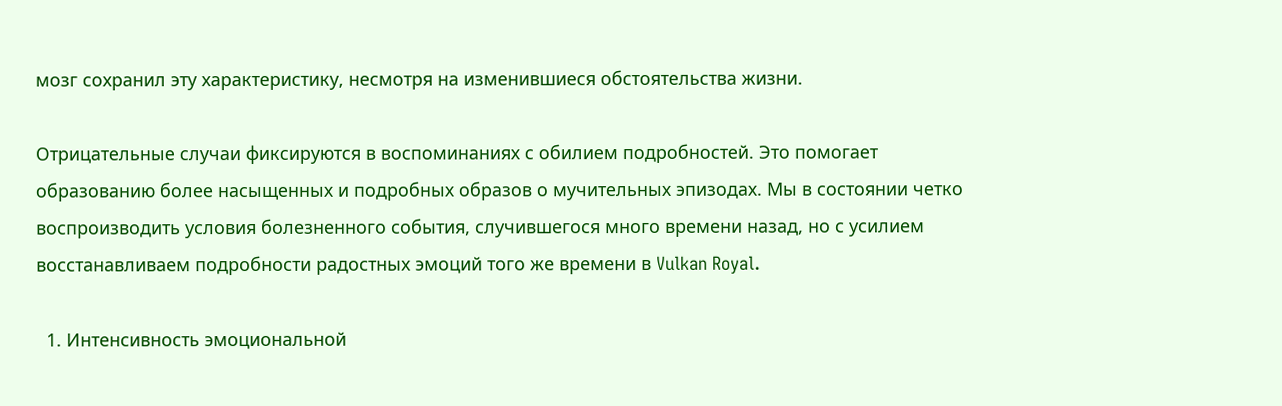мозг сохранил эту характеристику, несмотря на изменившиеся обстоятельства жизни.

Отрицательные случаи фиксируются в воспоминаниях с обилием подробностей. Это помогает образованию более насыщенных и подробных образов о мучительных эпизодах. Мы в состоянии четко воспроизводить условия болезненного события, случившегося много времени назад, но с усилием восстанавливаем подробности радостных эмоций того же времени в Vulkan Royal.

  1. Интенсивность эмоциональной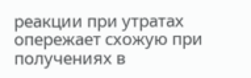реакции при утратах опережает схожую при получениях в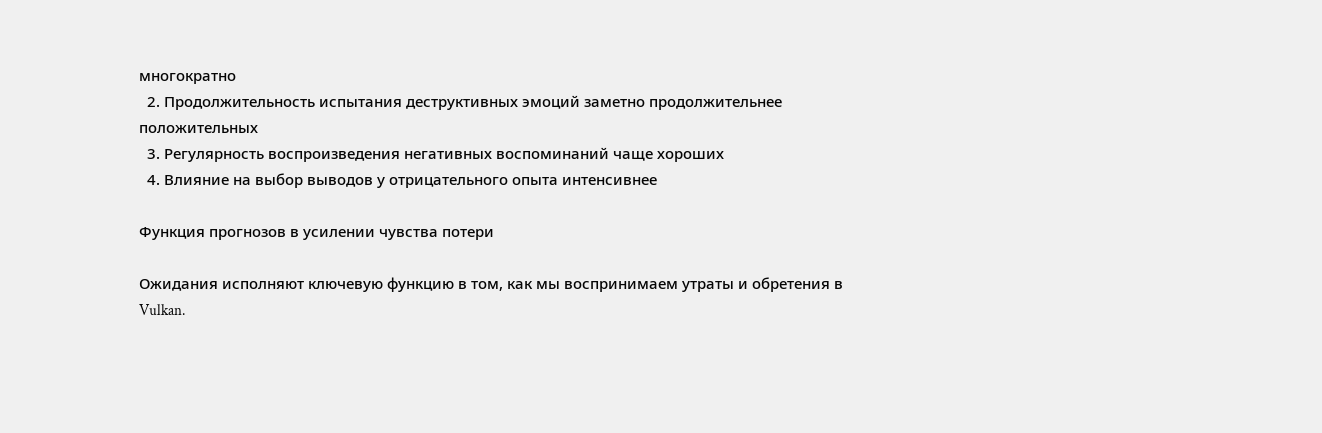многократно
  2. Продолжительность испытания деструктивных эмоций заметно продолжительнее положительных
  3. Регулярность воспроизведения негативных воспоминаний чаще хороших
  4. Влияние на выбор выводов у отрицательного опыта интенсивнее

Функция прогнозов в усилении чувства потери

Ожидания исполняют ключевую функцию в том, как мы воспринимаем утраты и обретения в Vulkan.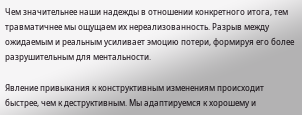Чем значительнее наши надежды в отношении конкретного итога, тем травматичнее мы ощущаем их нереализованность. Разрыв между ожидаемым и реальным усиливает эмоцию потери, формируя его более разрушительным для ментальности.

Явление привыкания к конструктивным изменениям происходит быстрее, чем к деструктивным. Мы адаптируемся к хорошему и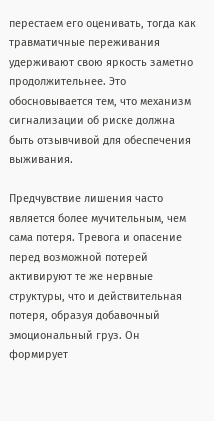перестаем его оценивать, тогда как травматичные переживания удерживают свою яркость заметно продолжительнее. Это обосновывается тем, что механизм сигнализации об риске должна быть отзывчивой для обеспечения выживания.

Предчувствие лишения часто является более мучительным, чем сама потеря. Тревога и опасение перед возможной потерей активируют те же нервные структуры, что и действительная потеря, образуя добавочный эмоциональный груз. Он формирует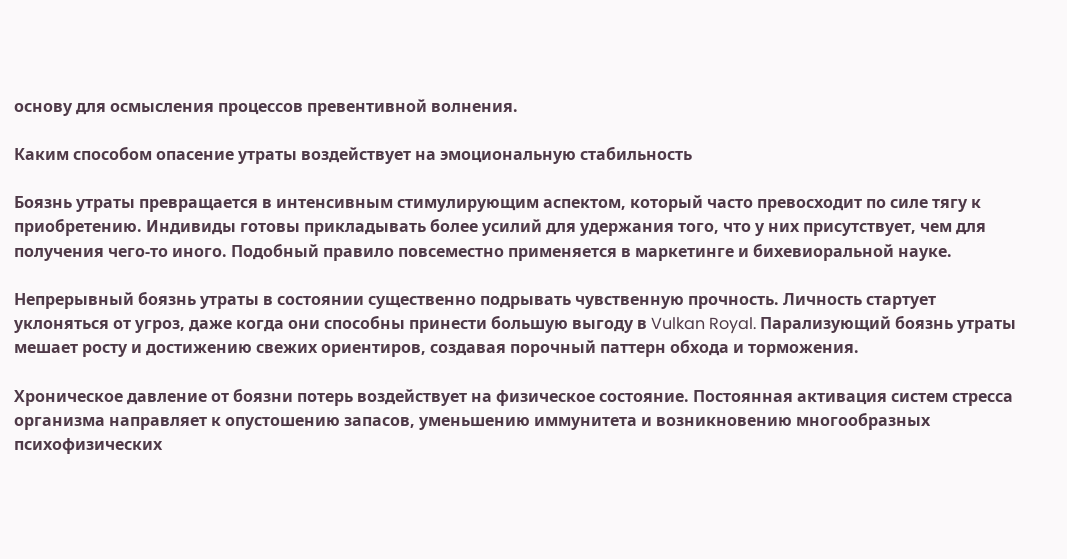основу для осмысления процессов превентивной волнения.

Каким способом опасение утраты воздействует на эмоциональную стабильность

Боязнь утраты превращается в интенсивным стимулирующим аспектом, который часто превосходит по силе тягу к приобретению. Индивиды готовы прикладывать более усилий для удержания того, что у них присутствует, чем для получения чего-то иного. Подобный правило повсеместно применяется в маркетинге и бихевиоральной науке.

Непрерывный боязнь утраты в состоянии существенно подрывать чувственную прочность. Личность стартует уклоняться от угроз, даже когда они способны принести большую выгоду в Vulkan Royal. Парализующий боязнь утраты мешает росту и достижению свежих ориентиров, создавая порочный паттерн обхода и торможения.

Хроническое давление от боязни потерь воздействует на физическое состояние. Постоянная активация систем стресса организма направляет к опустошению запасов, уменьшению иммунитета и возникновению многообразных психофизических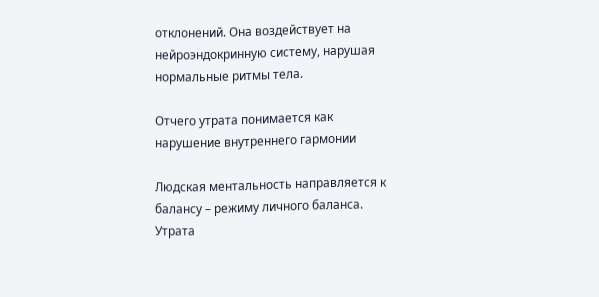отклонений. Она воздействует на нейроэндокринную систему, нарушая нормальные ритмы тела.

Отчего утрата понимается как нарушение внутреннего гармонии

Людская ментальность направляется к балансу – режиму личного баланса. Утрата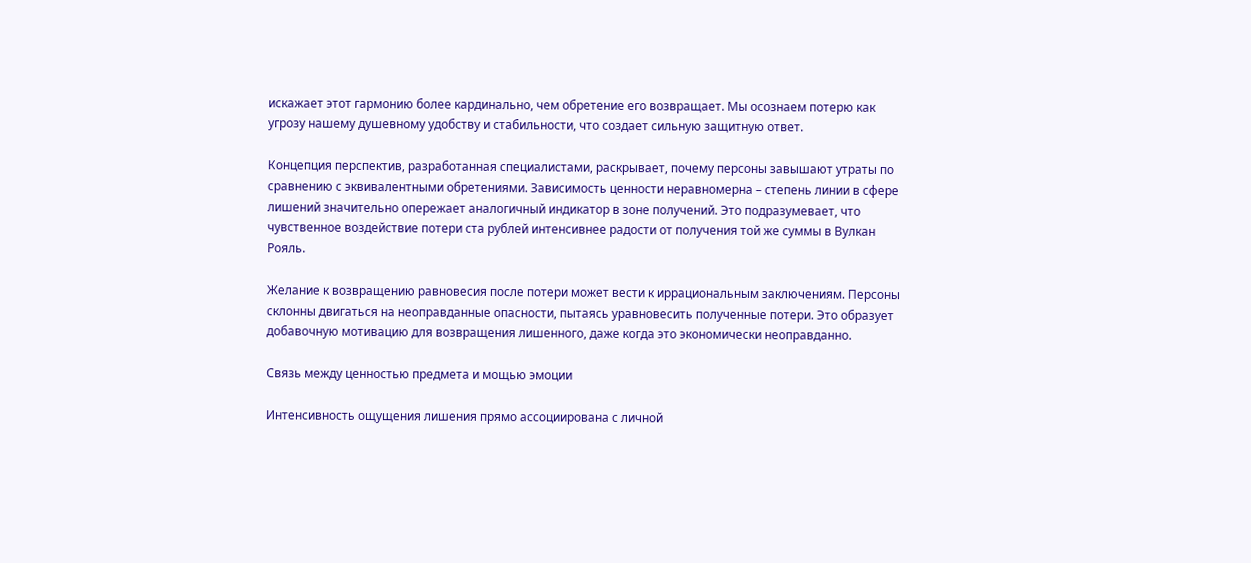искажает этот гармонию более кардинально, чем обретение его возвращает. Мы осознаем потерю как угрозу нашему душевному удобству и стабильности, что создает сильную защитную ответ.

Концепция перспектив, разработанная специалистами, раскрывает, почему персоны завышают утраты по сравнению с эквивалентными обретениями. Зависимость ценности неравномерна – степень линии в сфере лишений значительно опережает аналогичный индикатор в зоне получений. Это подразумевает, что чувственное воздействие потери ста рублей интенсивнее радости от получения той же суммы в Вулкан Рояль.

Желание к возвращению равновесия после потери может вести к иррациональным заключениям. Персоны склонны двигаться на неоправданные опасности, пытаясь уравновесить полученные потери. Это образует добавочную мотивацию для возвращения лишенного, даже когда это экономически неоправданно.

Связь между ценностью предмета и мощью эмоции

Интенсивность ощущения лишения прямо ассоциирована с личной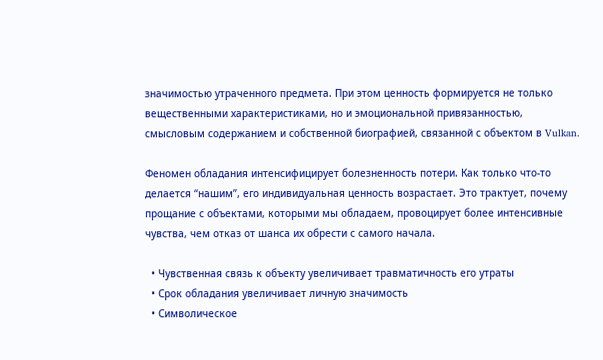значимостью утраченного предмета. При этом ценность формируется не только вещественными характеристиками, но и эмоциональной привязанностью, смысловым содержанием и собственной биографией, связанной с объектом в Vulkan.

Феномен обладания интенсифицирует болезненность потери. Как только что-то делается “нашим”, его индивидуальная ценность возрастает. Это трактует, почему прощание с объектами, которыми мы обладаем, провоцирует более интенсивные чувства, чем отказ от шанса их обрести с самого начала.

  • Чувственная связь к объекту увеличивает травматичность его утраты
  • Срок обладания увеличивает личную значимость
  • Символическое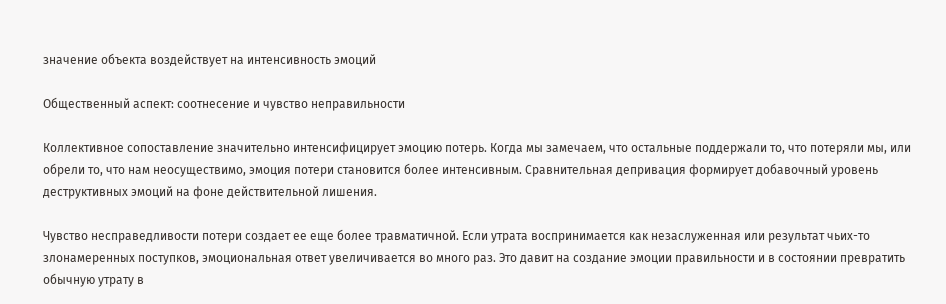значение объекта воздействует на интенсивность эмоций

Общественный аспект: соотнесение и чувство неправильности

Коллективное сопоставление значительно интенсифицирует эмоцию потерь. Когда мы замечаем, что остальные поддержали то, что потеряли мы, или обрели то, что нам неосуществимо, эмоция потери становится более интенсивным. Сравнительная депривация формирует добавочный уровень деструктивных эмоций на фоне действительной лишения.

Чувство несправедливости потери создает ее еще более травматичной. Если утрата воспринимается как незаслуженная или результат чьих-то злонамеренных поступков, эмоциональная ответ увеличивается во много раз. Это давит на создание эмоции правильности и в состоянии превратить обычную утрату в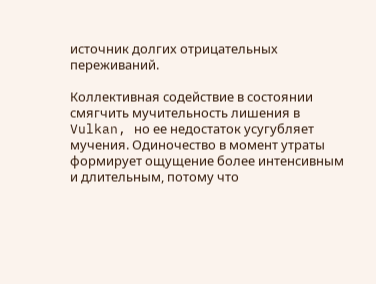источник долгих отрицательных переживаний.

Коллективная содействие в состоянии смягчить мучительность лишения в Vulkan, но ее недостаток усугубляет мучения. Одиночество в момент утраты формирует ощущение более интенсивным и длительным, потому что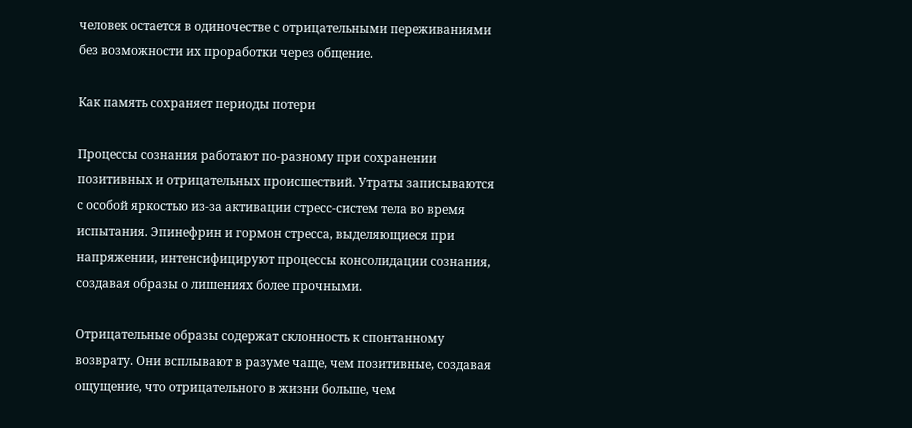человек остается в одиночестве с отрицательными переживаниями без возможности их проработки через общение.

Как память сохраняет периоды потери

Процессы сознания работают по-разному при сохранении позитивных и отрицательных происшествий. Утраты записываются с особой яркостью из-за активации стресс-систем тела во время испытания. Эпинефрин и гормон стресса, выделяющиеся при напряжении, интенсифицируют процессы консолидации сознания, создавая образы о лишениях более прочными.

Отрицательные образы содержат склонность к спонтанному возврату. Они всплывают в разуме чаще, чем позитивные, создавая ощущение, что отрицательного в жизни больше, чем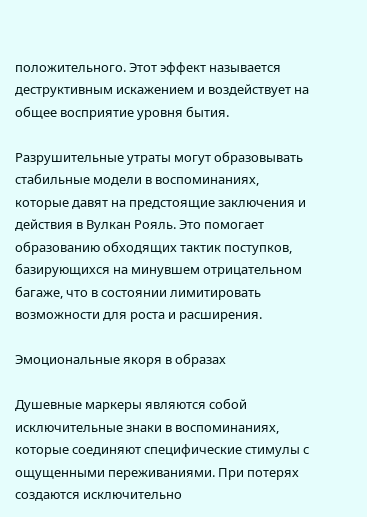положительного. Этот эффект называется деструктивным искажением и воздействует на общее восприятие уровня бытия.

Разрушительные утраты могут образовывать стабильные модели в воспоминаниях, которые давят на предстоящие заключения и действия в Вулкан Рояль. Это помогает образованию обходящих тактик поступков, базирующихся на минувшем отрицательном багаже, что в состоянии лимитировать возможности для роста и расширения.

Эмоциональные якоря в образах

Душевные маркеры являются собой исключительные знаки в воспоминаниях, которые соединяют специфические стимулы с ощущенными переживаниями. При потерях создаются исключительно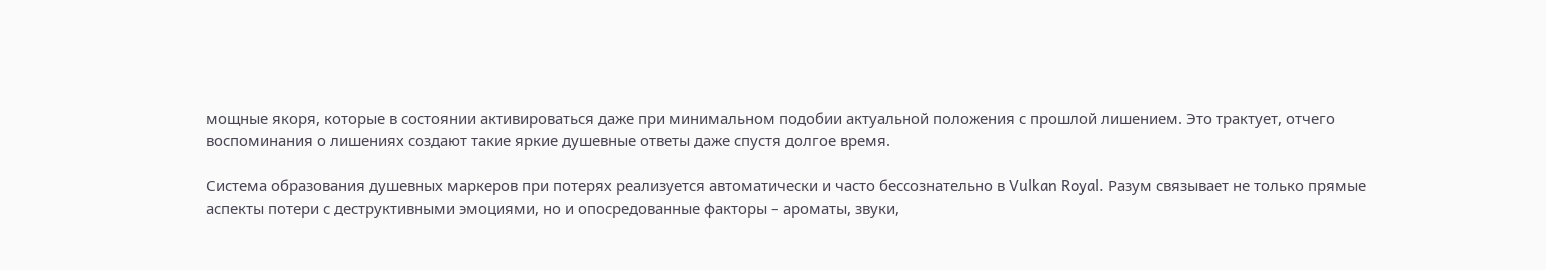мощные якоря, которые в состоянии активироваться даже при минимальном подобии актуальной положения с прошлой лишением. Это трактует, отчего воспоминания о лишениях создают такие яркие душевные ответы даже спустя долгое время.

Система образования душевных маркеров при потерях реализуется автоматически и часто бессознательно в Vulkan Royal. Разум связывает не только прямые аспекты потери с деструктивными эмоциями, но и опосредованные факторы – ароматы, звуки,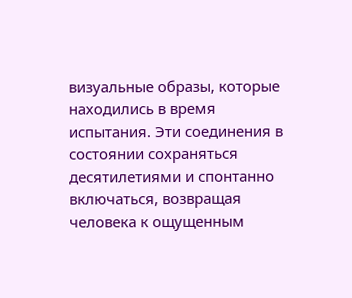визуальные образы, которые находились в время испытания. Эти соединения в состоянии сохраняться десятилетиями и спонтанно включаться, возвращая человека к ощущенным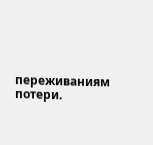переживаниям потери.